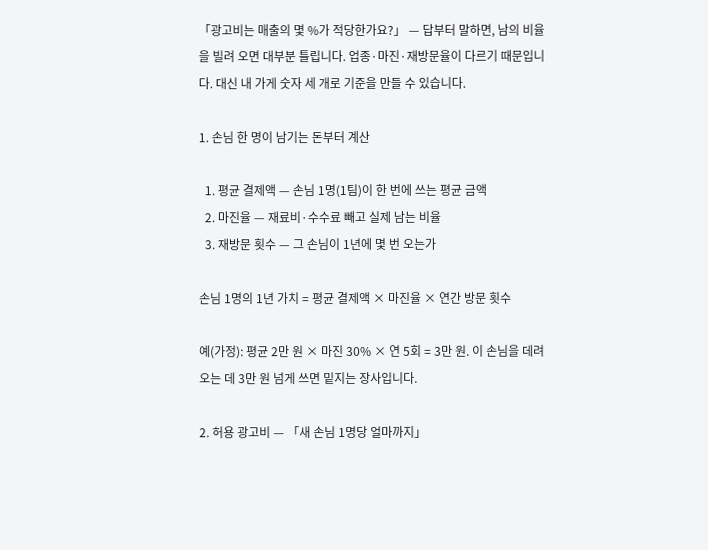「광고비는 매출의 몇 %가 적당한가요?」 — 답부터 말하면, 남의 비율을 빌려 오면 대부분 틀립니다. 업종·마진·재방문율이 다르기 때문입니다. 대신 내 가게 숫자 세 개로 기준을 만들 수 있습니다.

1. 손님 한 명이 남기는 돈부터 계산

  1. 평균 결제액 — 손님 1명(1팀)이 한 번에 쓰는 평균 금액
  2. 마진율 — 재료비·수수료 빼고 실제 남는 비율
  3. 재방문 횟수 — 그 손님이 1년에 몇 번 오는가

손님 1명의 1년 가치 = 평균 결제액 × 마진율 × 연간 방문 횟수

예(가정): 평균 2만 원 × 마진 30% × 연 5회 = 3만 원. 이 손님을 데려오는 데 3만 원 넘게 쓰면 밑지는 장사입니다.

2. 허용 광고비 — 「새 손님 1명당 얼마까지」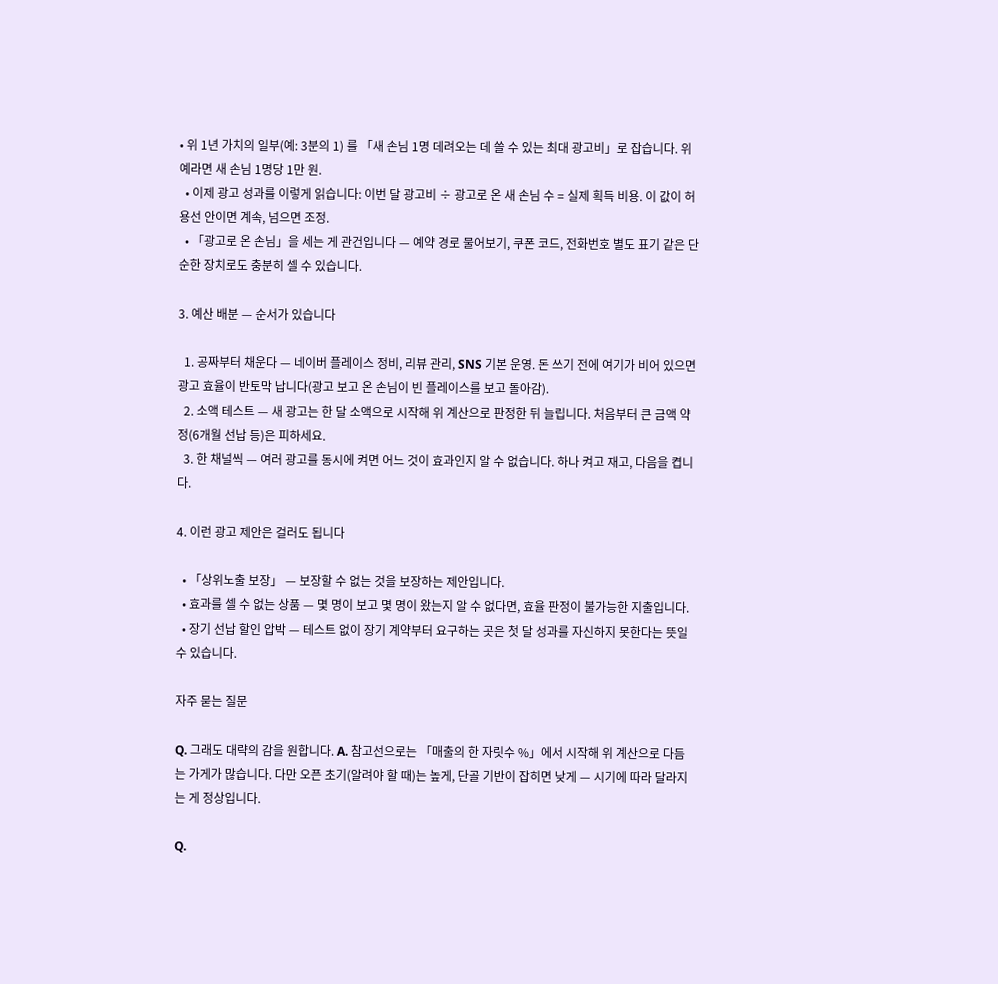• 위 1년 가치의 일부(예: 3분의 1) 를 「새 손님 1명 데려오는 데 쓸 수 있는 최대 광고비」로 잡습니다. 위 예라면 새 손님 1명당 1만 원.
  • 이제 광고 성과를 이렇게 읽습니다: 이번 달 광고비 ÷ 광고로 온 새 손님 수 = 실제 획득 비용. 이 값이 허용선 안이면 계속, 넘으면 조정.
  • 「광고로 온 손님」을 세는 게 관건입니다 — 예약 경로 물어보기, 쿠폰 코드, 전화번호 별도 표기 같은 단순한 장치로도 충분히 셀 수 있습니다.

3. 예산 배분 — 순서가 있습니다

  1. 공짜부터 채운다 — 네이버 플레이스 정비, 리뷰 관리, SNS 기본 운영. 돈 쓰기 전에 여기가 비어 있으면 광고 효율이 반토막 납니다(광고 보고 온 손님이 빈 플레이스를 보고 돌아감).
  2. 소액 테스트 — 새 광고는 한 달 소액으로 시작해 위 계산으로 판정한 뒤 늘립니다. 처음부터 큰 금액 약정(6개월 선납 등)은 피하세요.
  3. 한 채널씩 — 여러 광고를 동시에 켜면 어느 것이 효과인지 알 수 없습니다. 하나 켜고 재고, 다음을 켭니다.

4. 이런 광고 제안은 걸러도 됩니다

  • 「상위노출 보장」 — 보장할 수 없는 것을 보장하는 제안입니다.
  • 효과를 셀 수 없는 상품 — 몇 명이 보고 몇 명이 왔는지 알 수 없다면, 효율 판정이 불가능한 지출입니다.
  • 장기 선납 할인 압박 — 테스트 없이 장기 계약부터 요구하는 곳은 첫 달 성과를 자신하지 못한다는 뜻일 수 있습니다.

자주 묻는 질문

Q. 그래도 대략의 감을 원합니다. A. 참고선으로는 「매출의 한 자릿수 %」에서 시작해 위 계산으로 다듬는 가게가 많습니다. 다만 오픈 초기(알려야 할 때)는 높게, 단골 기반이 잡히면 낮게 — 시기에 따라 달라지는 게 정상입니다.

Q.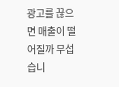광고를 끊으면 매출이 떨어질까 무섭습니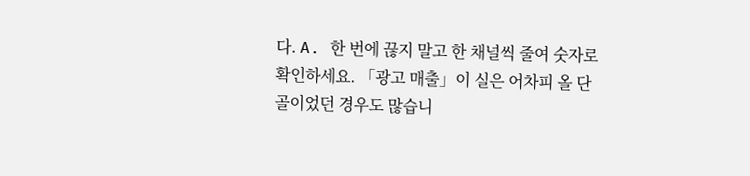다. A. 한 번에 끊지 말고 한 채널씩 줄여 숫자로 확인하세요. 「광고 매출」이 실은 어차피 올 단골이었던 경우도 많습니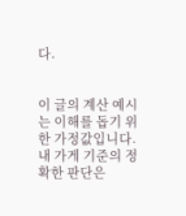다.


이 글의 계산 예시는 이해를 돕기 위한 가정값입니다. 내 가게 기준의 정확한 판단은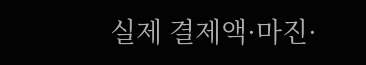실제 결제액·마진·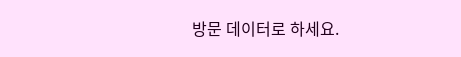방문 데이터로 하세요.